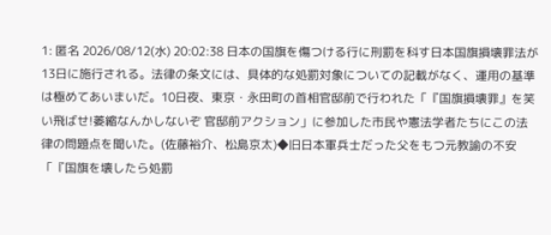1: 匿名 2026/08/12(水) 20:02:38 日本の国旗を傷つける行に刑罰を科す日本国旗損壊罪法が13日に施行される。法律の条文には、具体的な処罰対象についての記載がなく、運用の基準は極めてあいまいだ。10日夜、東京・永田町の首相官邸前で行われた「『国旗損壊罪』を笑い飛ばせ!萎縮なんかしないぞ 官邸前アクション」に参加した市民や憲法学者たちにこの法律の問題点を聞いた。(佐藤裕介、松島京太)◆旧日本軍兵士だった父をもつ元教諭の不安「『国旗を壊したら処罰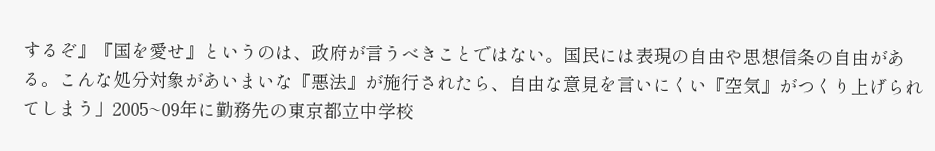するぞ』『国を愛せ』というのは、政府が言うべきことではない。国民には表現の自由や思想信条の自由がある。こんな処分対象があいまいな『悪法』が施行されたら、自由な意見を言いにくい『空気』がつくり上げられてしまう」2005~09年に勤務先の東京都立中学校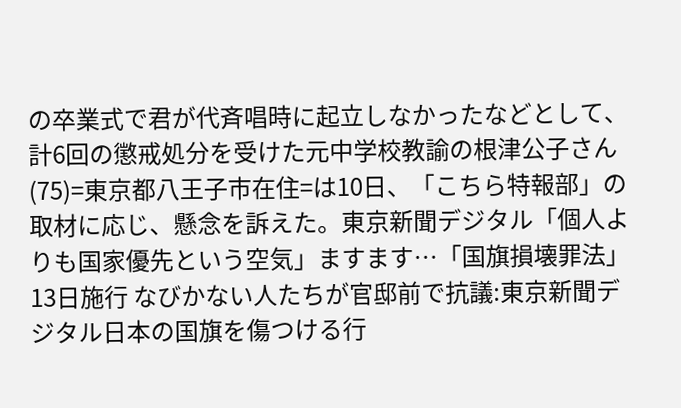の卒業式で君が代斉唱時に起立しなかったなどとして、計6回の懲戒処分を受けた元中学校教諭の根津公子さん(75)=東京都八王子市在住=は10日、「こちら特報部」の取材に応じ、懸念を訴えた。東京新聞デジタル「個人よりも国家優先という空気」ますます…「国旗損壊罪法」13日施行 なびかない人たちが官邸前で抗議:東京新聞デジタル日本の国旗を傷つける行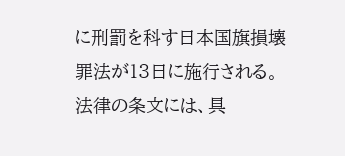に刑罰を科す日本国旗損壊罪法が13日に施行される。法律の条文には、具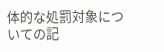体的な処罰対象についての記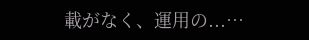載がなく、運用の...…